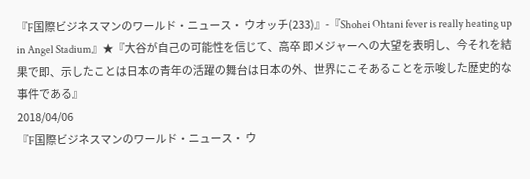『F国際ビジネスマンのワールド・ニュース・ ウオッチ(233)』-『Shohei Ohtani fever is really heating up in Angel Stadium』★『大谷が自己の可能性を信じて、高卒 即メジャーへの大望を表明し、今それを結果で即、示したことは日本の青年の活躍の舞台は日本の外、世界にこそあることを示唆した歴史的な事件である』
2018/04/06
『F国際ビジネスマンのワールド・ニュース・ ウ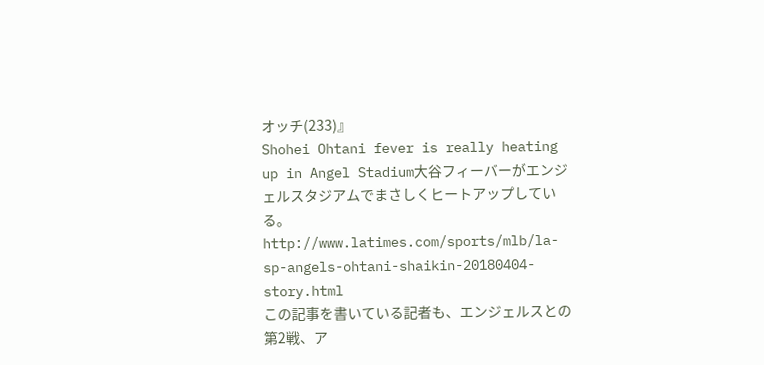オッチ(233)』
Shohei Ohtani fever is really heating up in Angel Stadium大谷フィーバーがエンジェルスタジアムでまさしくヒートアップしている。
http://www.latimes.com/sports/mlb/la-sp-angels-ohtani-shaikin-20180404-story.html
この記事を書いている記者も、エンジェルスとの第2戦、ア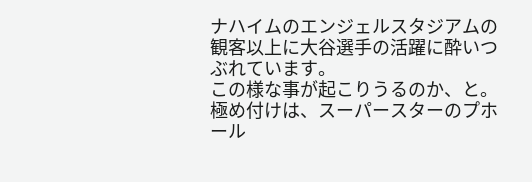ナハイムのエンジェルスタジアムの観客以上に大谷選手の活躍に酔いつぶれています。
この様な事が起こりうるのか、と。
極め付けは、スーパースターのプホール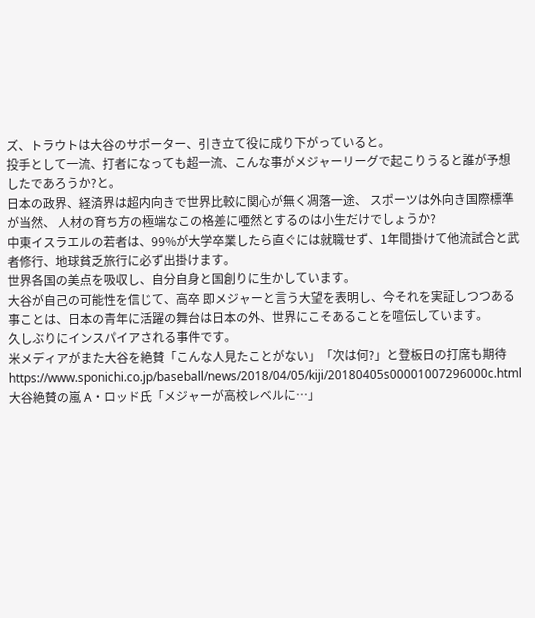ズ、トラウトは大谷のサポーター、引き立て役に成り下がっていると。
投手として一流、打者になっても超一流、こんな事がメジャーリーグで起こりうると誰が予想したであろうか?と。
日本の政界、経済界は超内向きで世界比較に関心が無く凋落一途、 スポーツは外向き国際標準が当然、 人材の育ち方の極端なこの格差に唖然とするのは小生だけでしょうか?
中東イスラエルの若者は、99%が大学卒業したら直ぐには就職せず、1年間掛けて他流試合と武者修行、地球貧乏旅行に必ず出掛けます。
世界各国の美点を吸収し、自分自身と国創りに生かしています。
大谷が自己の可能性を信じて、高卒 即メジャーと言う大望を表明し、今それを実証しつつある事ことは、日本の青年に活躍の舞台は日本の外、世界にこそあることを喧伝しています。
久しぶりにインスパイアされる事件です。
米メディアがまた大谷を絶賛「こんな人見たことがない」「次は何?」と登板日の打席も期待
https://www.sponichi.co.jp/baseball/news/2018/04/05/kiji/20180405s00001007296000c.html
大谷絶賛の嵐 A・ロッド氏「メジャーが高校レベルに…」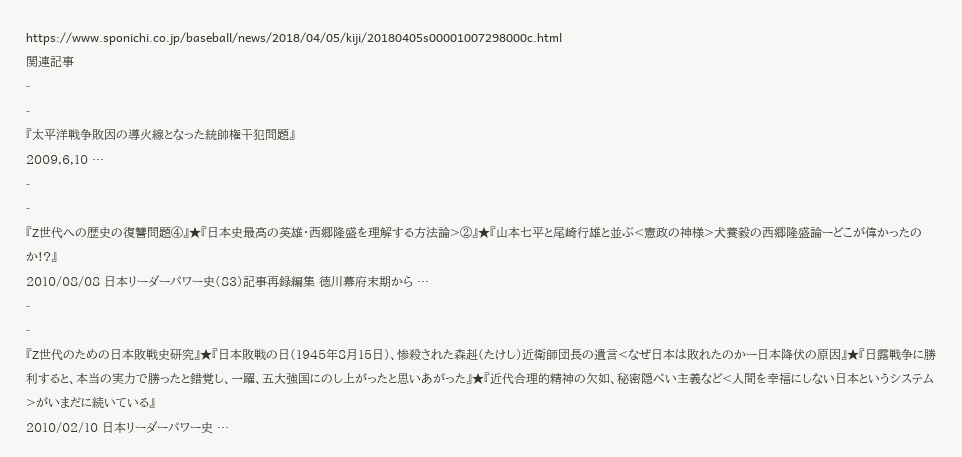https://www.sponichi.co.jp/baseball/news/2018/04/05/kiji/20180405s00001007298000c.html
関連記事
-
-
『太平洋戦争敗因の導火線となった統帥権干犯問題』
2009,6,10 …
-
-
『Z世代への歴史の復讐問題④』★『日本史最高の英雄・西郷隆盛を理解する方法論>②』★『山本七平と尾崎行雄と並ぶ<憲政の神様>犬養毅の西郷隆盛論ーどこが偉かったのか!?』
2010/08/08 日本リーダーパワー史(83)記事再録編集 徳川幕府末期から …
-
-
『Z世代のための日本敗戦史研究』★『日本敗戦の日(1945年8月15日)、惨殺された森赳(たけし)近衛師団長の遺言<なぜ日本は敗れたのかー日本降伏の原因』★『日露戦争に勝利すると、本当の実力で勝ったと錯覚し、一躍、五大強国にのし上がったと思いあがった』★『近代合理的精神の欠如、秘密隠ぺい主義など<人間を幸福にしない日本というシステム>がいまだに続いている』
2010/02/10 日本リーダーパワー史 …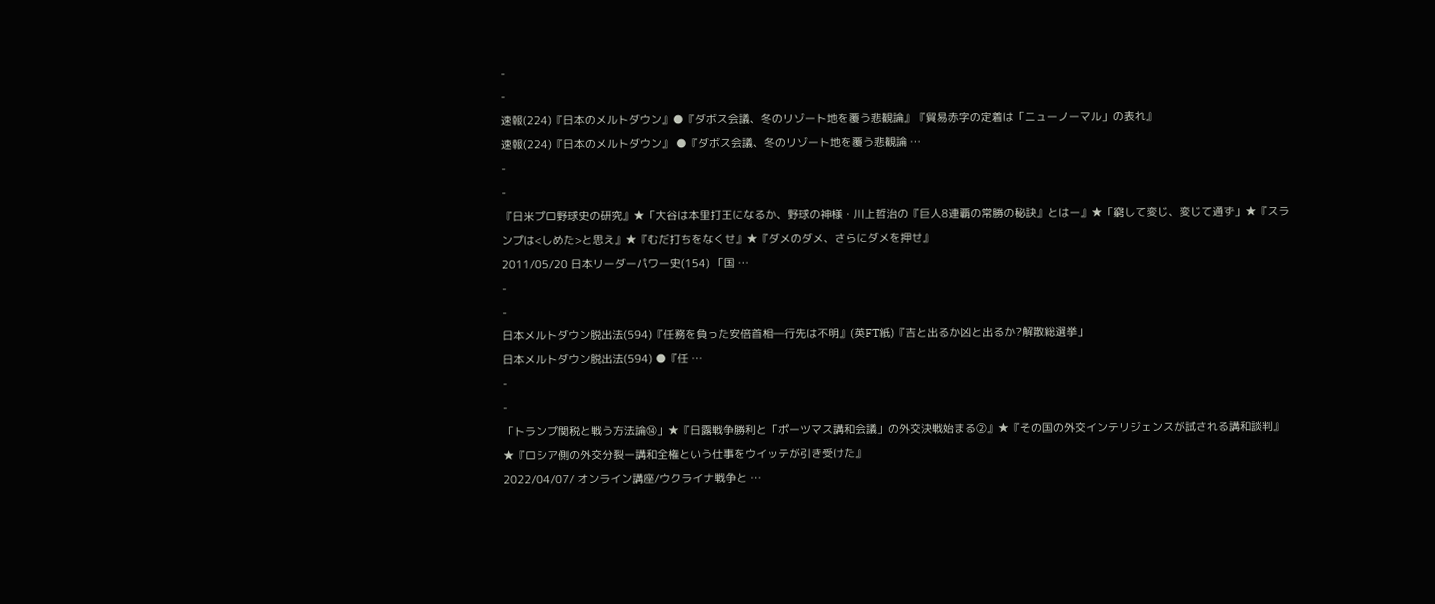-
-
速報(224)『日本のメルトダウン』●『ダボス会議、冬のリゾート地を覆う悲観論』『貿易赤字の定着は「ニューノーマル」の表れ』
速報(224)『日本のメルトダウン』 ●『ダボス会議、冬のリゾート地を覆う悲観論 …
-
-
『日米プロ野球史の研究』★「大谷は本里打王になるか、野球の神様・川上哲治の『巨人8連覇の常勝の秘訣』とはー』★「窮して変じ、変じて通ず」★『スランプは<しめた>と思え』★『むだ打ちをなくせ』★『ダメのダメ、さらにダメを押せ』
2011/05/20 日本リーダーパワー史(154) 「国 …
-
-
日本メルトダウン脱出法(594)『任務を負った安倍首相―行先は不明』(英FT紙)『吉と出るか凶と出るか?解散総選挙」
日本メルトダウン脱出法(594) ●『任 …
-
-
「トランプ関税と戦う方法論⑭」★『日露戦争勝利と「ポーツマス講和会議」の外交決戦始まる②』★『その国の外交インテリジェンスが試される講和談判』★『ロシア側の外交分裂ー講和全権という仕事をウイッテが引き受けた』
2022/04/07/ オンライン講座/ウクライナ戦争と …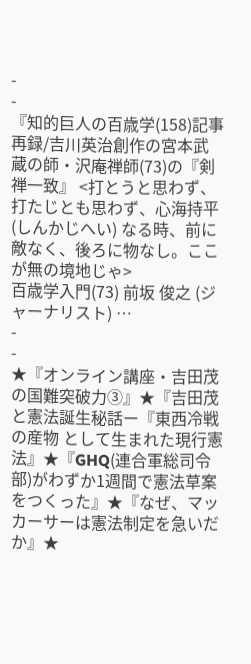-
-
『知的巨人の百歳学(158)記事再録/吉川英治創作の宮本武蔵の師・沢庵禅師(73)の『剣禅一致』 <打とうと思わず、打たじとも思わず、心海持平(しんかじへい) なる時、前に敵なく、後ろに物なし。ここが無の境地じゃ>
百歳学入門(73) 前坂 俊之 (ジャーナリスト) …
-
-
★『オンライン講座・吉田茂の国難突破力③』★『吉田茂と憲法誕生秘話ー『東西冷戦の産物 として生まれた現行憲法』★『GHQ(連合軍総司令部)がわずか1週間で憲法草案をつくった』★『なぜ、マッカーサーは憲法制定を急いだか』★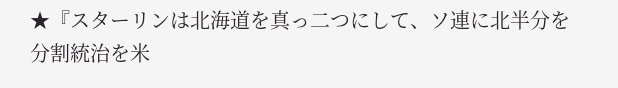★『スターリンは北海道を真っ二つにして、ソ連に北半分を分割統治を米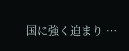国に強く迫まり …